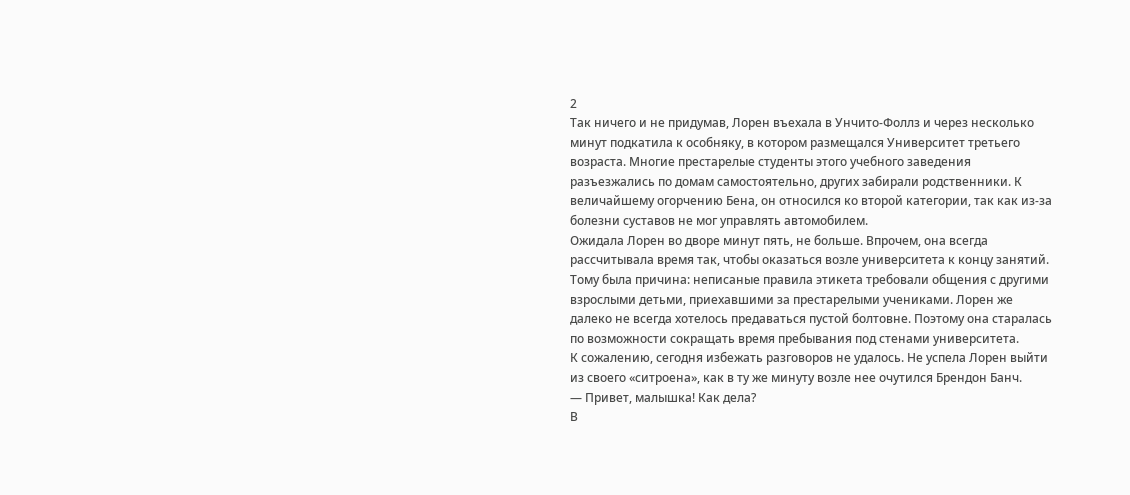2
Так ничего и не придумав, Лорен въехала в Унчито-Фоллз и через несколько минут подкатила к особняку, в котором размещался Университет третьего возраста. Многие престарелые студенты этого учебного заведения разъезжались по домам самостоятельно, других забирали родственники. К величайшему огорчению Бена, он относился ко второй категории, так как из-за болезни суставов не мог управлять автомобилем.
Ожидала Лорен во дворе минут пять, не больше. Впрочем, она всегда рассчитывала время так, чтобы оказаться возле университета к концу занятий. Тому была причина: неписаные правила этикета требовали общения с другими взрослыми детьми, приехавшими за престарелыми учениками. Лорен же далеко не всегда хотелось предаваться пустой болтовне. Поэтому она старалась по возможности сокращать время пребывания под стенами университета.
К сожалению, сегодня избежать разговоров не удалось. Не успела Лорен выйти из своего «ситроена», как в ту же минуту возле нее очутился Брендон Банч.
— Привет, малышка! Как дела?
В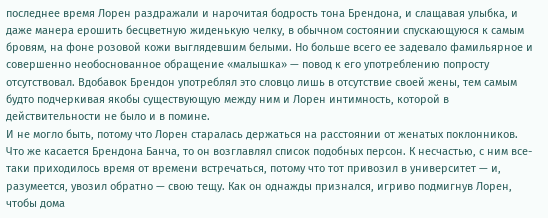последнее время Лорен раздражали и нарочитая бодрость тона Брендона, и слащавая улыбка, и даже манера ерошить бесцветную жиденькую челку, в обычном состоянии спускающуюся к самым бровям, на фоне розовой кожи выглядевшим белыми. Но больше всего ее задевало фамильярное и совершенно необоснованное обращение «малышка» — повод к его употреблению попросту отсутствовал. Вдобавок Брендон употреблял это словцо лишь в отсутствие своей жены, тем самым будто подчеркивая якобы существующую между ним и Лорен интимность, которой в действительности не было и в помине.
И не могло быть, потому что Лорен старалась держаться на расстоянии от женатых поклонников. Что же касается Брендона Банча, то он возглавлял список подобных персон. К несчастью, с ним все-таки приходилось время от времени встречаться, потому что тот привозил в университет — и, разумеется, увозил обратно — свою тещу. Как он однажды признался, игриво подмигнув Лорен, чтобы дома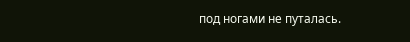под ногами не путалась.